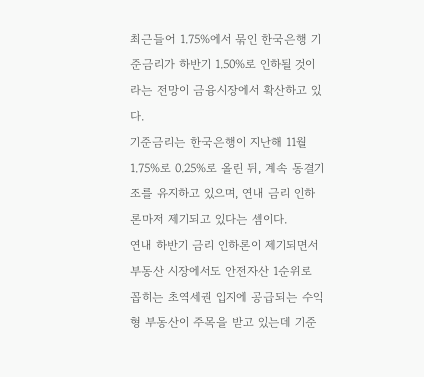최근들어 1.75%에서 묶인 한국은행 기준금리가 하반기 1.50%로 인하될 것이라는 전망이 금융시장에서 확산하고 있다.
기준금리는 한국은행이 지난해 11월 1.75%로 0.25%로 올린 뒤, 계속 동결기조를 유지하고 있으며, 연내 금리 인하론마저 제기되고 있다는 셈이다.
연내 하반기 금리 인하론이 제기되면서 부동산 시장에서도 안전자산 1순위로 꼽히는 초역세권 입지에 공급되는 수익형 부동산이 주목을 받고 있는데 기준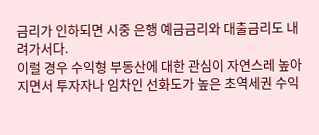금리가 인하되면 시중 은행 예금금리와 대출금리도 내려가서다.
이럴 경우 수익형 부동산에 대한 관심이 자연스레 높아지면서 투자자나 임차인 선화도가 높은 초역세권 수익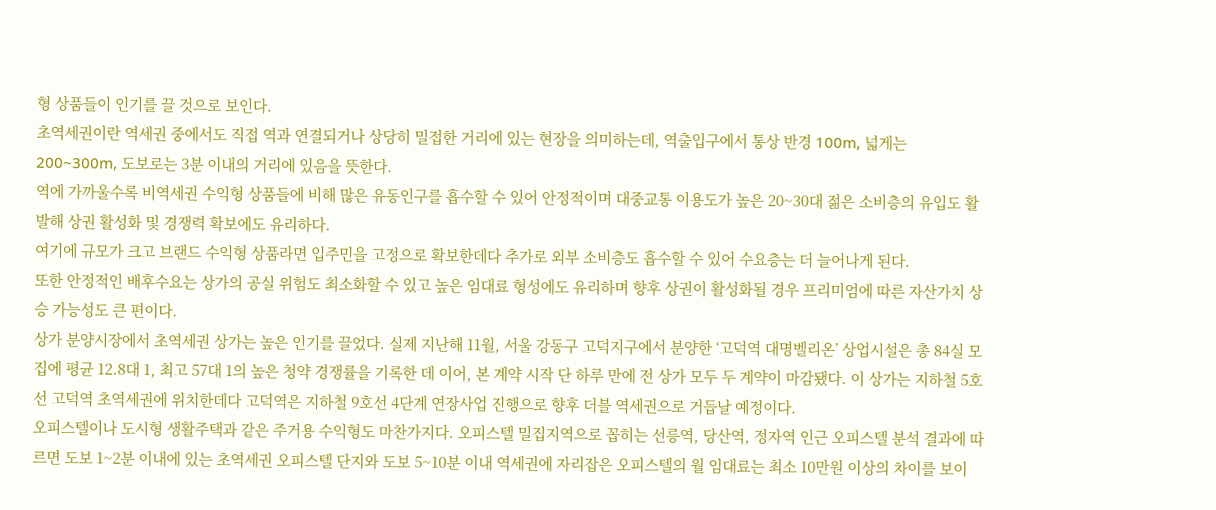형 상품들이 인기를 끌 것으로 보인다.
초역세권이란 역세권 중에서도 직접 역과 연결되거나 상당히 밀접한 거리에 있는 현장을 의미하는데, 역출입구에서 통상 반경 100m, 넓게는 200~300m, 도보로는 3분 이내의 거리에 있음을 뜻한다.
역에 가까울수록 비역세권 수익형 상품들에 비해 많은 유동인구를 흡수할 수 있어 안정적이며 대중교통 이용도가 높은 20~30대 젊은 소비층의 유입도 활발해 상권 활성화 및 경쟁력 확보에도 유리하다.
여기에 규모가 크고 브랜드 수익형 상품라면 입주민을 고정으로 확보한데다 추가로 외부 소비층도 흡수할 수 있어 수요층는 더 늘어나게 된다.
또한 안정적인 배후수요는 상가의 공실 위험도 최소화할 수 있고 높은 임대료 형성에도 유리하며 향후 상권이 활성화될 경우 프리미엄에 따른 자산가치 상승 가능성도 큰 편이다.
상가 분양시장에서 초역세권 상가는 높은 인기를 끌었다. 실제 지난해 11월, 서울 강동구 고덕지구에서 분양한 ‘고덕역 대명벨리온’ 상업시설은 총 84실 모집에 평균 12.8대 1, 최고 57대 1의 높은 청약 경쟁률을 기록한 데 이어, 본 계약 시작 단 하루 만에 전 상가 모두 두 계약이 마감됐다. 이 상가는 지하철 5호선 고덕역 초역세권에 위치한데다 고덕역은 지하철 9호선 4단계 연장사업 진행으로 향후 더블 역세권으로 거듭날 예정이다.
오피스텔이나 도시형 생활주택과 같은 주거용 수익형도 마찬가지다. 오피스텔 밀집지역으로 꼽히는 선릉역, 당산역, 정자역 인근 오피스텔 분석 결과에 따르면 도보 1~2분 이내에 있는 초역세권 오피스텔 단지와 도보 5~10분 이내 역세권에 자리잡은 오피스텔의 월 임대료는 최소 10만원 이상의 차이를 보이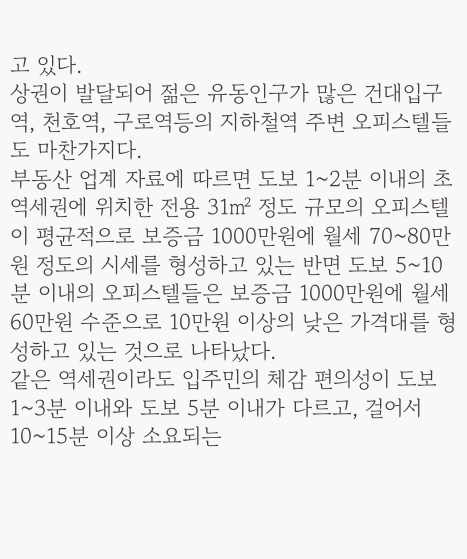고 있다.
상권이 발달되어 젊은 유동인구가 많은 건대입구역, 천호역, 구로역등의 지하철역 주변 오피스텔들도 마찬가지다.
부동산 업계 자료에 따르면 도보 1~2분 이내의 초역세권에 위치한 전용 31㎡ 정도 규모의 오피스텔이 평균적으로 보증금 1000만원에 월세 70~80만원 정도의 시세를 형성하고 있는 반면 도보 5~10분 이내의 오피스텔들은 보증금 1000만원에 월세 60만원 수준으로 10만원 이상의 낮은 가격대를 형성하고 있는 것으로 나타났다.
같은 역세권이라도 입주민의 체감 편의성이 도보 1~3분 이내와 도보 5분 이내가 다르고, 걸어서 10~15분 이상 소요되는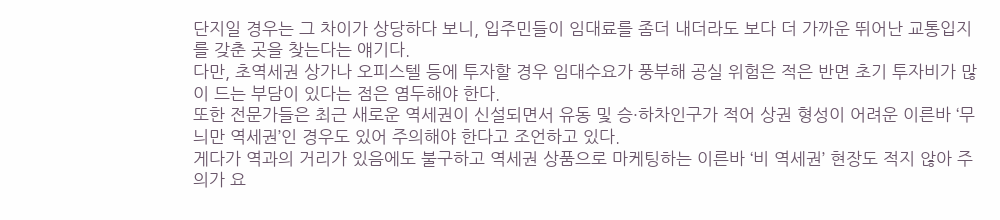단지일 경우는 그 차이가 상당하다 보니, 입주민들이 임대료를 좀더 내더라도 보다 더 가까운 뛰어난 교통입지를 갖춘 곳을 찾는다는 얘기다.
다만, 초역세권 상가나 오피스텔 등에 투자할 경우 임대수요가 풍부해 공실 위험은 적은 반면 초기 투자비가 많이 드는 부담이 있다는 점은 염두해야 한다.
또한 전문가들은 최근 새로운 역세권이 신설되면서 유동 및 승·하차인구가 적어 상권 형성이 어려운 이른바 ‘무늬만 역세권’인 경우도 있어 주의해야 한다고 조언하고 있다.
게다가 역과의 거리가 있음에도 불구하고 역세권 상품으로 마케팅하는 이른바 ‘비 역세권’ 현장도 적지 않아 주의가 요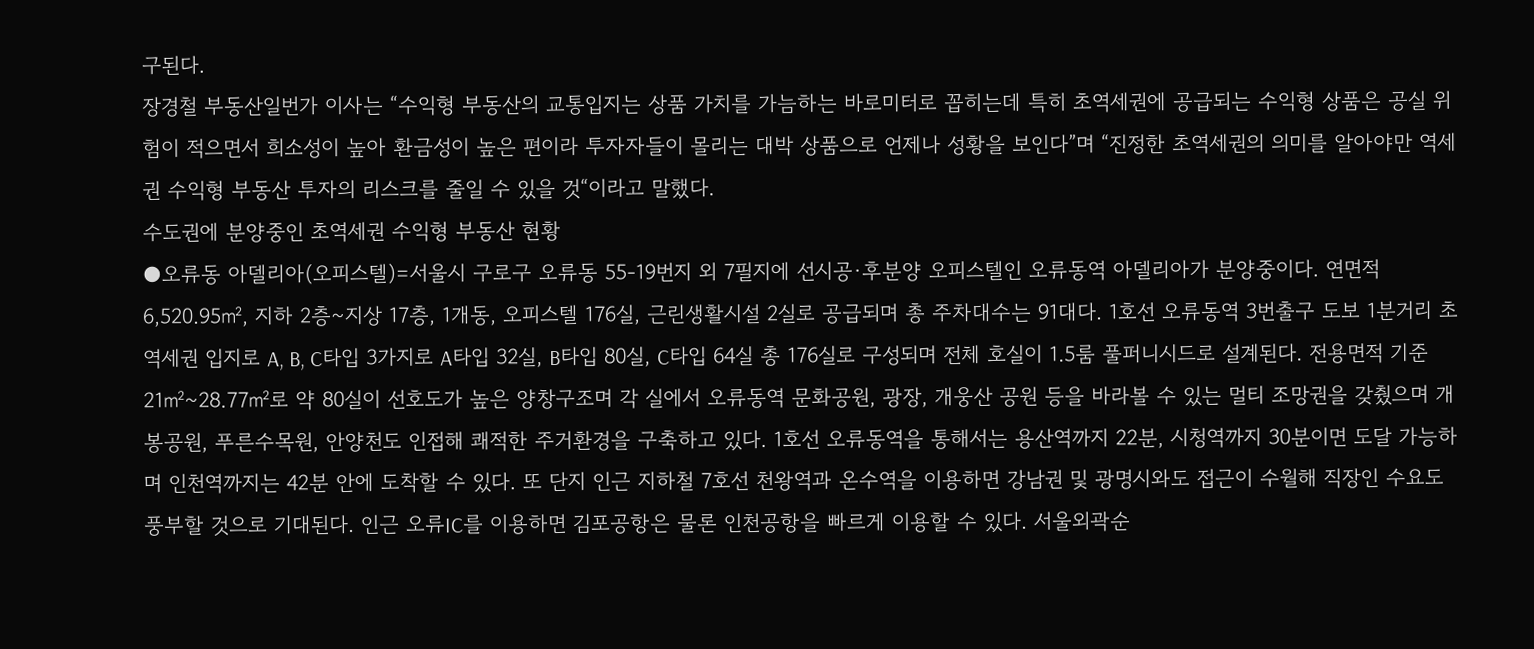구된다.
장경철 부동산일번가 이사는 “수익형 부동산의 교통입지는 상품 가치를 가늠하는 바로미터로 꼽히는데 특히 초역세권에 공급되는 수익형 상품은 공실 위험이 적으면서 희소성이 높아 환금성이 높은 편이라 투자자들이 몰리는 대박 상품으로 언제나 성황을 보인다”며 “진정한 초역세권의 의미를 알아야만 역세권 수익형 부동산 투자의 리스크를 줄일 수 있을 것“이라고 말했다.
수도권에 분양중인 초역세권 수익형 부동산 현황
●오류동 아델리아(오피스텔)=서울시 구로구 오류동 55-19번지 외 7필지에 선시공·후분양 오피스텔인 오류동역 아델리아가 분양중이다. 연면적 6,520.95㎡, 지하 2층~지상 17층, 1개동, 오피스텔 176실, 근린생활시설 2실로 공급되며 총 주차대수는 91대다. 1호선 오류동역 3번출구 도보 1분거리 초역세권 입지로 A, B, C타입 3가지로 A타입 32실, B타입 80실, C타입 64실 총 176실로 구성되며 전체 호실이 1.5룸 풀퍼니시드로 설계된다. 전용면적 기준 21㎡~28.77㎡로 약 80실이 선호도가 높은 양창구조며 각 실에서 오류동역 문화공원, 광장, 개웅산 공원 등을 바라볼 수 있는 멀티 조망권을 갖췄으며 개봉공원, 푸른수목원, 안양천도 인접해 쾌적한 주거환경을 구축하고 있다. 1호선 오류동역을 통해서는 용산역까지 22분, 시청역까지 30분이면 도달 가능하며 인천역까지는 42분 안에 도착할 수 있다. 또 단지 인근 지하철 7호선 천왕역과 온수역을 이용하면 강남권 및 광명시와도 접근이 수월해 직장인 수요도 풍부할 것으로 기대된다. 인근 오류IC를 이용하면 김포공항은 물론 인천공항을 빠르게 이용할 수 있다. 서울외곽순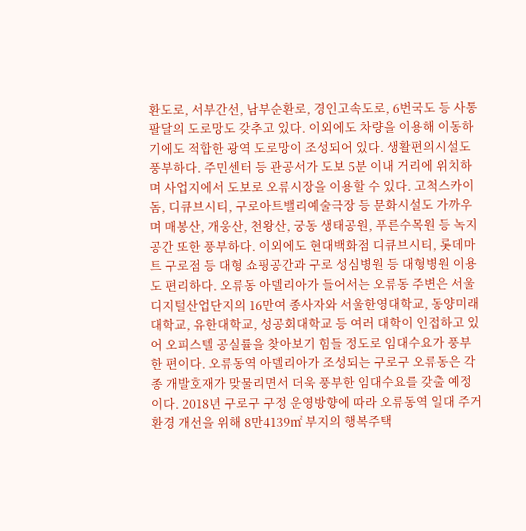환도로, 서부간선, 남부순환로, 경인고속도로, 6번국도 등 사통팔달의 도로망도 갖추고 있다. 이외에도 차량을 이용해 이동하기에도 적합한 광역 도로망이 조성되어 있다. 생활편의시설도 풍부하다. 주민센터 등 관공서가 도보 5분 이내 거리에 위치하며 사업지에서 도보로 오류시장을 이용할 수 있다. 고척스카이돔, 디큐브시티, 구로아트밸리예술극장 등 문화시설도 가까우며 매봉산, 개웅산, 천왕산, 궁동 생태공원, 푸른수목원 등 녹지공간 또한 풍부하다. 이외에도 현대백화점 디큐브시티, 롯데마트 구로점 등 대형 쇼핑공간과 구로 성심병원 등 대형병원 이용도 편리하다. 오류동 아델리아가 들어서는 오류동 주변은 서울디지털산업단지의 16만여 종사자와 서울한영대학교, 동양미래대학교, 유한대학교, 성공회대학교 등 여러 대학이 인접하고 있어 오피스텔 공실률을 찾아보기 힘들 정도로 임대수요가 풍부한 편이다. 오류동역 아델리아가 조성되는 구로구 오류동은 각종 개발호재가 맞물리면서 더욱 풍부한 임대수요를 갖출 예정이다. 2018년 구로구 구정 운영방향에 따라 오류동역 일대 주거 환경 개선을 위해 8만4139㎡ 부지의 행복주택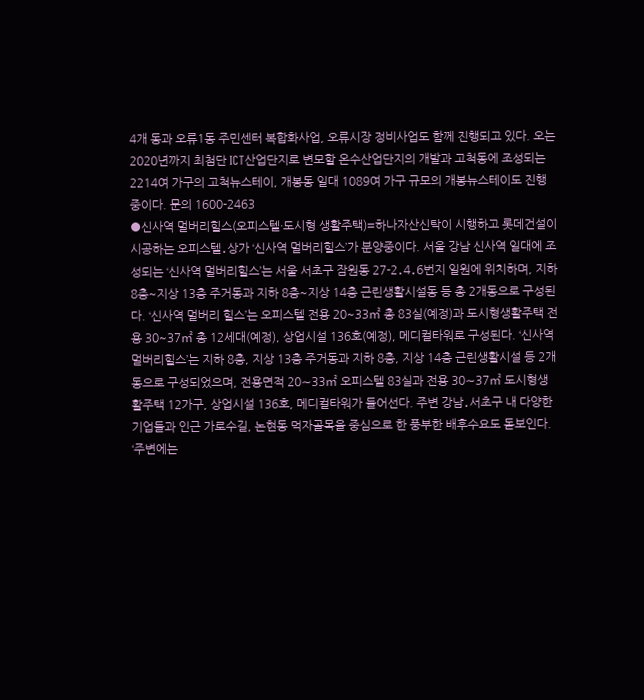4개 동과 오류1동 주민센터 복합화사업, 오류시장 정비사업도 함께 진행되고 있다. 오는 2020년까지 최첨단 ICT산업단지로 변모할 온수산업단지의 개발과 고척동에 조성되는 2214여 가구의 고척뉴스테이, 개봉동 일대 1089여 가구 규모의 개봉뉴스테이도 진행 중이다. 문의 1600-2463
●신사역 멀버리힐스(오피스텔·도시형 생활주택)=하나자산신탁이 시행하고 롯데건설이 시공하는 오피스텔․상가 ‘신사역 멀버리힐스’가 분양중이다. 서울 강남 신사역 일대에 조성되는 ‘신사역 멀버리힐스’는 서울 서초구 잠원동 27-2․4․6번지 일원에 위치하며, 지하 8층~지상 13층 주거동과 지하 8층~지상 14층 근린생활시설동 등 총 2개동으로 구성된다. ‘신사역 멀버리 힐스’는 오피스텔 전용 20~33㎡ 총 83실(예정)과 도시형생활주택 전용 30~37㎡ 총 12세대(예정), 상업시설 136호(예정), 메디컬타워로 구성된다. ‘신사역 멀버리힐스’는 지하 8층, 지상 13층 주거동과 지하 8층, 지상 14층 근린생활시설 등 2개 동으로 구성되었으며, 전용면적 20∼33㎡ 오피스텔 83실과 전용 30∼37㎡ 도시형생활주택 12가구, 상업시설 136호, 메디컬타워가 들어선다. 주변 강남․서초구 내 다양한 기업들과 인근 가로수길, 논현동 먹자골목을 중심으로 한 풍부한 배후수요도 돋보인다. ‘주변에는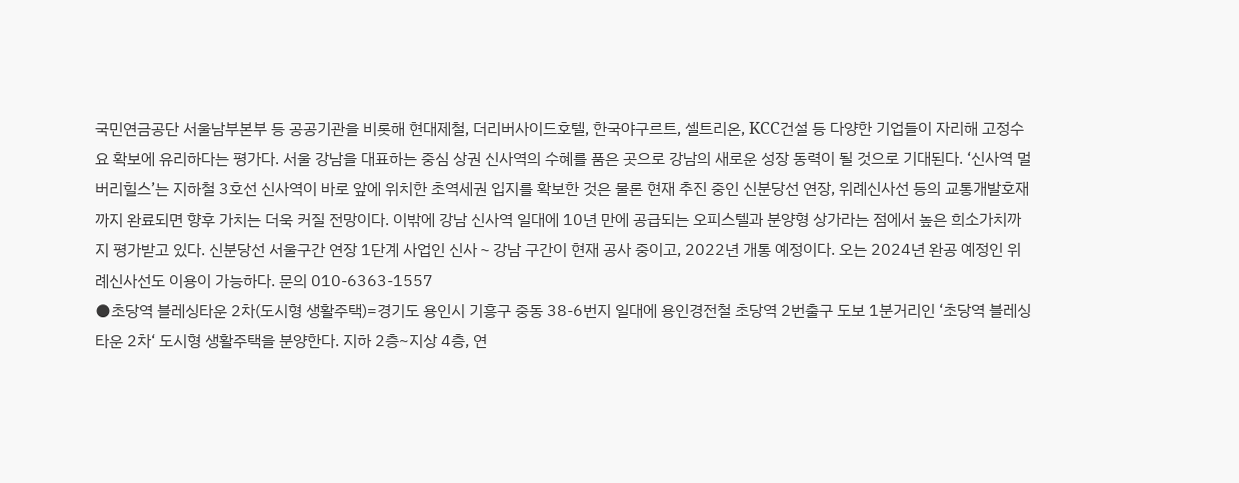국민연금공단 서울남부본부 등 공공기관을 비롯해 현대제철, 더리버사이드호텔, 한국야구르트, 셀트리온, KCC건설 등 다양한 기업들이 자리해 고정수요 확보에 유리하다는 평가다. 서울 강남을 대표하는 중심 상권 신사역의 수혜를 품은 곳으로 강남의 새로운 성장 동력이 될 것으로 기대된다. ‘신사역 멀버리힐스’는 지하철 3호선 신사역이 바로 앞에 위치한 초역세권 입지를 확보한 것은 물론 현재 추진 중인 신분당선 연장, 위례신사선 등의 교통개발호재까지 완료되면 향후 가치는 더욱 커질 전망이다. 이밖에 강남 신사역 일대에 10년 만에 공급되는 오피스텔과 분양형 상가라는 점에서 높은 희소가치까지 평가받고 있다. 신분당선 서울구간 연장 1단계 사업인 신사∼강남 구간이 현재 공사 중이고, 2022년 개통 예정이다. 오는 2024년 완공 예정인 위례신사선도 이용이 가능하다. 문의 010-6363-1557
●초당역 블레싱타운 2차(도시형 생활주택)=경기도 용인시 기흥구 중동 38-6번지 일대에 용인경전철 초당역 2번출구 도보 1분거리인 ‘초당역 블레싱타운 2차‘ 도시형 생활주택을 분양한다. 지하 2층~지상 4층, 연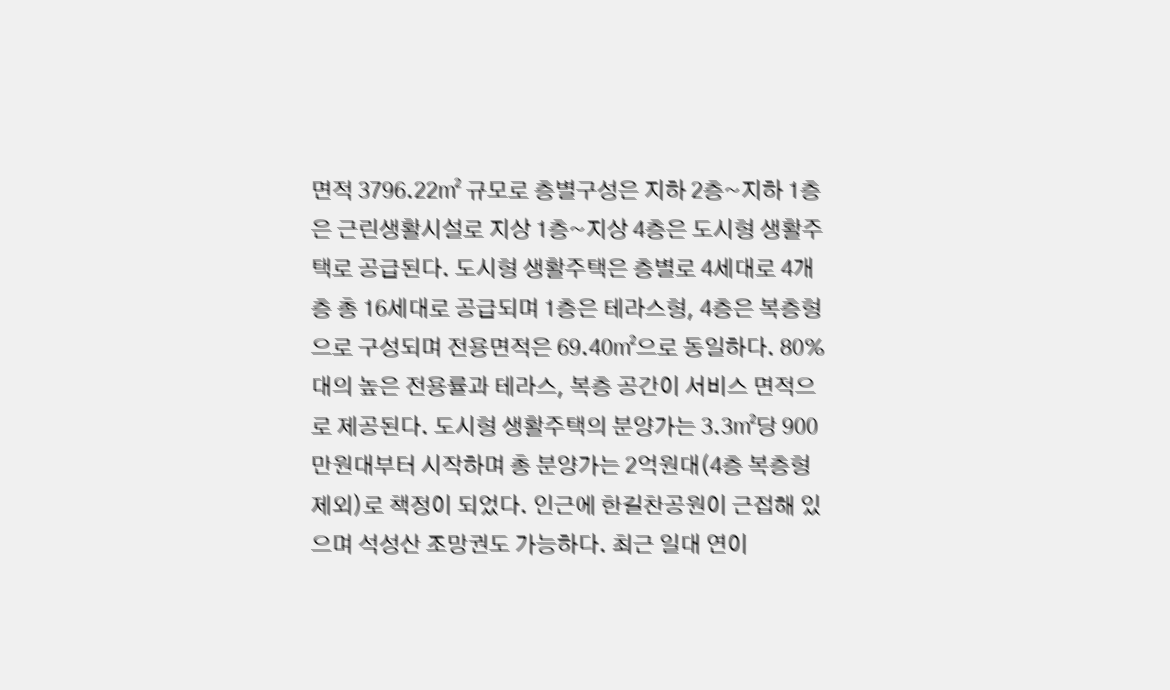면적 3796.22㎡ 규모로 층별구성은 지하 2층~지하 1층은 근린생활시설로 지상 1층~지상 4층은 도시형 생활주택로 공급된다. 도시형 생활주택은 층별로 4세대로 4개층 총 16세대로 공급되며 1층은 테라스형, 4층은 복층형으로 구성되며 전용면적은 69.40㎡으로 동일하다. 80%대의 높은 전용률과 테라스, 복층 공간이 서비스 면적으로 제공된다. 도시형 생활주택의 분양가는 3.3㎡당 900만원대부터 시작하며 총 분양가는 2억원대(4층 복층형 제외)로 책정이 되었다. 인근에 한길찬공원이 근접해 있으며 석성산 조망권도 가능하다. 최근 일대 연이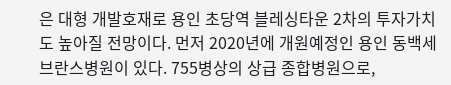은 대형 개발호재로 용인 초당역 블레싱타운 2차의 투자가치도 높아질 전망이다. 먼저 2020년에 개원예정인 용인 동백세브란스병원이 있다. 755병상의 상급 종합병원으로,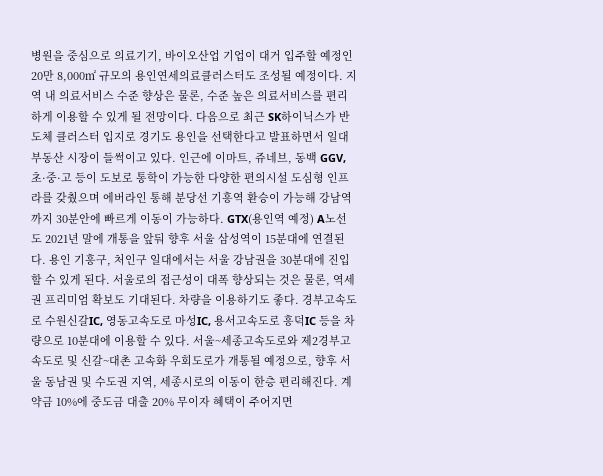병원을 중심으로 의료기기, 바이오산업 기업이 대거 입주할 예정인 20만 8,000㎡ 규모의 용인연세의료클러스터도 조성될 예정이다. 지역 내 의료서비스 수준 향상은 물론, 수준 높은 의료서비스를 편리하게 이용할 수 있게 될 전망이다. 다음으로 최근 SK하이닉스가 반도체 클러스터 입지로 경기도 용인을 선택한다고 발표하면서 일대 부동산 시장이 들썩이고 있다. 인근에 이마트, 쥬네브, 동백 GGV, 초·중·고 등이 도보로 통학이 가능한 다양한 편의시설 도심형 인프라를 갖췄으며 에버라인 통해 분당선 기흥역 환승이 가능해 강남역까지 30분안에 빠르게 이동이 가능하다. GTX(용인역 예정) A노선도 2021년 말에 개통을 앞둬 향후 서울 삼성역이 15분대에 연결된다. 용인 기흥구, 처인구 일대에서는 서울 강남권을 30분대에 진입할 수 있게 된다. 서울로의 접근성이 대폭 향상되는 것은 물론, 역세권 프리미엄 확보도 기대된다. 차량을 이용하기도 좋다. 경부고속도로 수원신갈IC, 영동고속도로 마성IC, 용서고속도로 흥덕IC 등을 차량으로 10분대에 이용할 수 있다. 서울~세종고속도로와 제2경부고속도로 및 신갈~대촌 고속화 우회도로가 개통될 예정으로, 향후 서울 동남권 및 수도권 지역, 세종시로의 이동이 한층 편리해진다. 계약금 10%에 중도금 대출 20% 무이자 혜택이 주어지면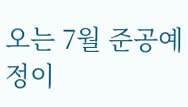오는 7월 준공예정이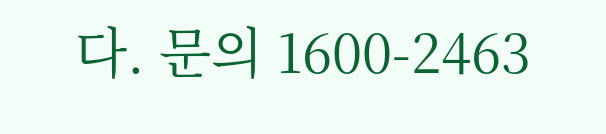다. 문의 1600-2463